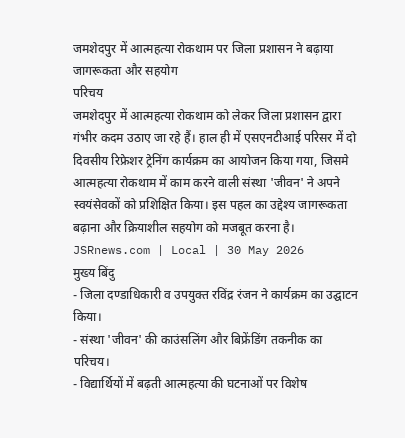जमशेदपुर में आत्महत्या रोकथाम पर जिला प्रशासन ने बढ़ाया जागरूकता और सहयोग
परिचय
जमशेदपुर में आत्महत्या रोकथाम को लेकर जिला प्रशासन द्वारा गंभीर कदम उठाए जा रहे हैं। हाल ही में एसएनटीआई परिसर में दो दिवसीय रिफ्रेशर ट्रेनिंग कार्यक्रम का आयोजन किया गया, जिसमे आत्महत्या रोकथाम में काम करने वाली संस्था 'जीवन' ने अपने स्वयंसेवकों को प्रशिक्षित किया। इस पहल का उद्देश्य जागरूकता बढ़ाना और क्रियाशील सहयोग को मजबूत करना है।
JSRnews.com | Local | 30 May 2026
मुख्य बिंदु
- जिला दण्डाधिकारी व उपयुक्त रविंद्र रंजन ने कार्यक्रम का उद्घाटन किया।
- संस्था 'जीवन' की काउंसलिंग और बिफ्रेंडिंग तकनीक का परिचय।
- विद्यार्थियों में बढ़ती आत्महत्या की घटनाओं पर विशेष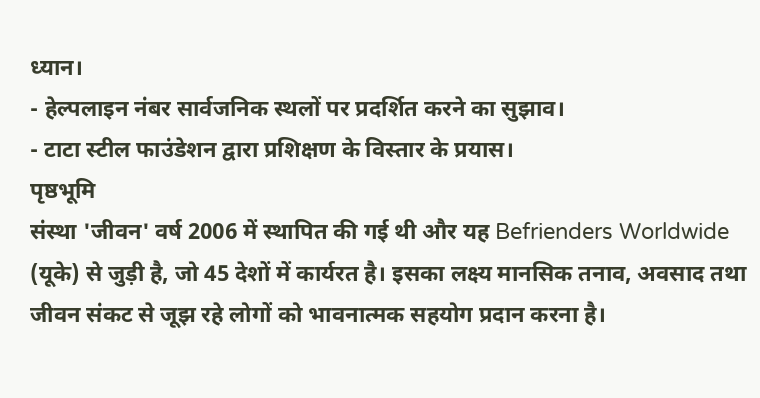ध्यान।
- हेल्पलाइन नंबर सार्वजनिक स्थलों पर प्रदर्शित करने का सुझाव।
- टाटा स्टील फाउंडेशन द्वारा प्रशिक्षण के विस्तार के प्रयास।
पृष्ठभूमि
संस्था 'जीवन' वर्ष 2006 में स्थापित की गई थी और यह Befrienders Worldwide (यूके) से जुड़ी है, जो 45 देशों में कार्यरत है। इसका लक्ष्य मानसिक तनाव, अवसाद तथा जीवन संकट से जूझ रहे लोगों को भावनात्मक सहयोग प्रदान करना है।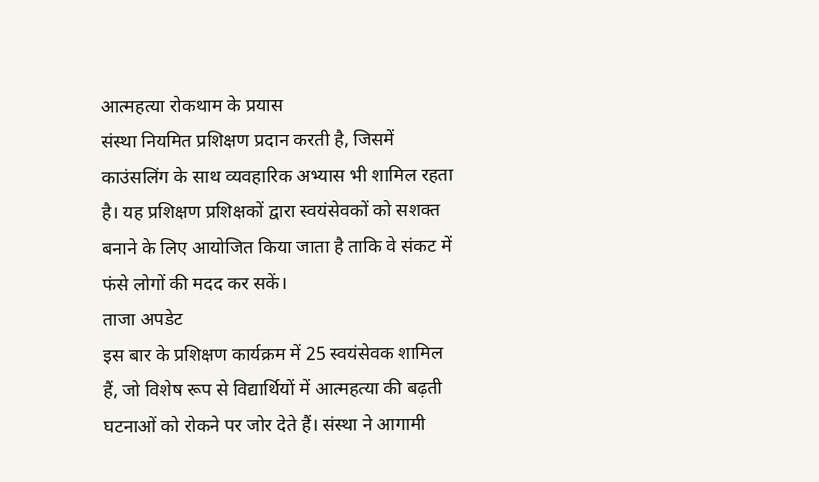आत्महत्या रोकथाम के प्रयास
संस्था नियमित प्रशिक्षण प्रदान करती है, जिसमें काउंसलिंग के साथ व्यवहारिक अभ्यास भी शामिल रहता है। यह प्रशिक्षण प्रशिक्षकों द्वारा स्वयंसेवकों को सशक्त बनाने के लिए आयोजित किया जाता है ताकि वे संकट में फंसे लोगों की मदद कर सकें।
ताजा अपडेट
इस बार के प्रशिक्षण कार्यक्रम में 25 स्वयंसेवक शामिल हैं, जो विशेष रूप से विद्यार्थियों में आत्महत्या की बढ़ती घटनाओं को रोकने पर जोर देते हैं। संस्था ने आगामी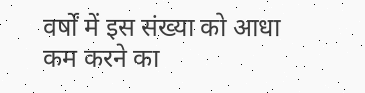वर्षों में इस संख्या को आधा कम करने का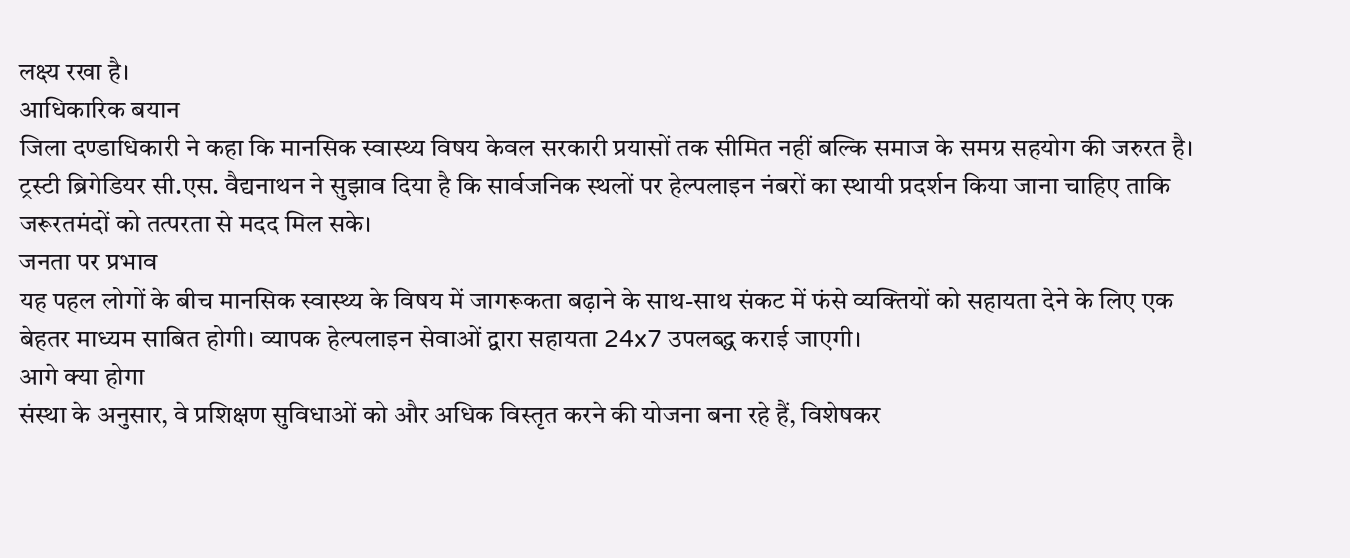लक्ष्य रखा है।
आधिकारिक बयान
जिला दण्डाधिकारी ने कहा कि मानसिक स्वास्थ्य विषय केवल सरकारी प्रयासों तक सीमित नहीं बल्कि समाज के समग्र सहयोग की जरुरत है। ट्रस्टी ब्रिगेडियर सी.एस. वैद्यनाथन ने सुझाव दिया है कि सार्वजनिक स्थलों पर हेल्पलाइन नंबरों का स्थायी प्रदर्शन किया जाना चाहिए ताकि जरूरतमंदों को तत्परता से मदद मिल सके।
जनता पर प्रभाव
यह पहल लोगों के बीच मानसिक स्वास्थ्य के विषय में जागरूकता बढ़ाने के साथ-साथ संकट में फंसे व्यक्तियों को सहायता देने के लिए एक बेहतर माध्यम साबित होगी। व्यापक हेल्पलाइन सेवाओं द्वारा सहायता 24x7 उपलब्द्ध कराई जाएगी।
आगे क्या होगा
संस्था के अनुसार, वे प्रशिक्षण सुविधाओं को और अधिक विस्तृत करने की योजना बना रहे हैं, विशेषकर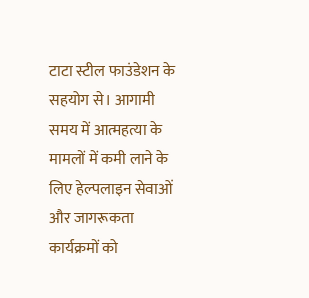टाटा स्टील फाउंडेशन के सहयोग से। आगामी समय में आत्महत्या के मामलों में कमी लाने के लिए हेल्पलाइन सेवाओं और जागरूकता कार्यक्रमों को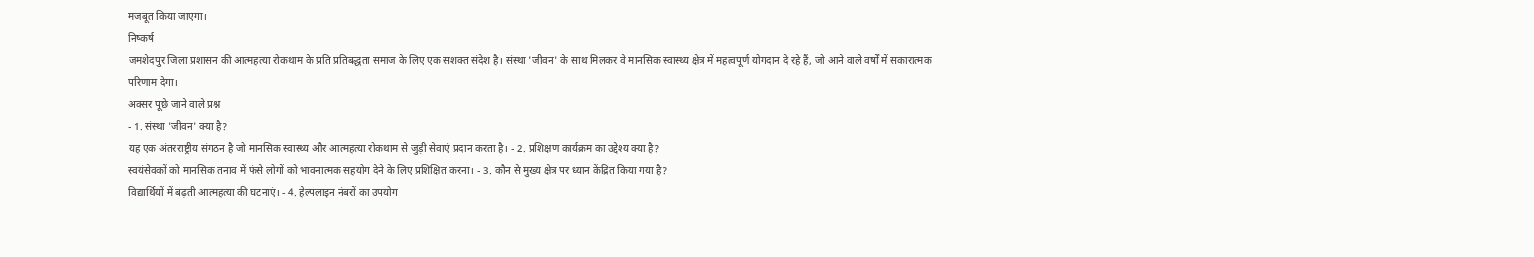मजबूत किया जाएगा।
निष्कर्ष
जमशेदपुर जिला प्रशासन की आत्महत्या रोकथाम के प्रति प्रतिबद्धता समाज के लिए एक सशक्त संदेश है। संस्था 'जीवन' के साथ मिलकर वे मानसिक स्वास्थ्य क्षेत्र में महत्वपूर्ण योगदान दे रहे हैं, जो आने वाले वर्षों में सकारात्मक परिणाम देगा।
अक्सर पूछे जाने वाले प्रश्न
- 1. संस्था 'जीवन' क्या है?
यह एक अंतरराष्ट्रीय संगठन है जो मानसिक स्वास्थ्य और आत्महत्या रोकथाम से जुड़ी सेवाएं प्रदान करता है। - 2. प्रशिक्षण कार्यक्रम का उद्देश्य क्या है?
स्वयंसेवकों को मानसिक तनाव में फंसे लोगों को भावनात्मक सहयोग देने के लिए प्रशिक्षित करना। - 3. कौन से मुख्य क्षेत्र पर ध्यान केंद्रित किया गया है?
विद्यार्थियों में बढ़ती आत्महत्या की घटनाएं। - 4. हेल्पलाइन नंबरों का उपयोग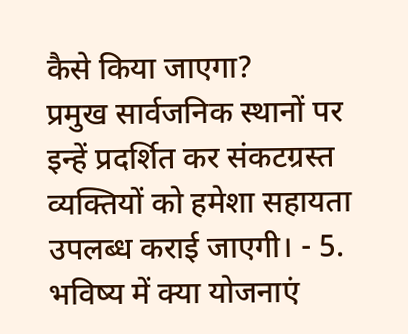कैसे किया जाएगा?
प्रमुख सार्वजनिक स्थानों पर इन्हें प्रदर्शित कर संकटग्रस्त व्यक्तियों को हमेशा सहायता उपलब्ध कराई जाएगी। - 5. भविष्य में क्या योजनाएं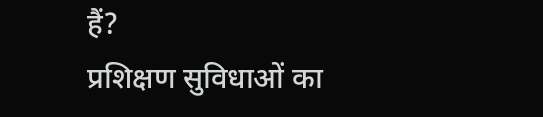हैं?
प्रशिक्षण सुविधाओं का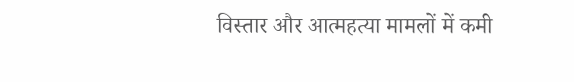विस्तार और आत्महत्या मामलों में कमी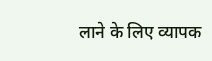लाने के लिए व्यापक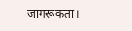जागरूकता।